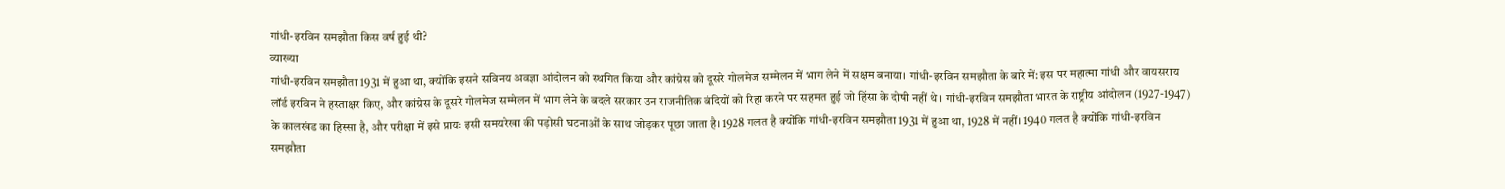गांधी-इरविन समझौता किस वर्ष हुई थी?
व्याख्या
गांधी-इरविन समझौता 1931 में हुआ था, क्योंकि इसने सविनय अवज्ञा आंदोलन को स्थगित किया और कांग्रेस को दूसरे गोलमेज सम्मेलन में भाग लेने में सक्षम बनाया। गांधी-इरविन समझौता के बारे में: इस पर महात्मा गांधी और वायसराय लॉर्ड इरविन ने हस्ताक्षर किए, और कांग्रेस के दूसरे गोलमेज सम्मेलन में भाग लेने के बदले सरकार उन राजनीतिक बंदियों को रिहा करने पर सहमत हुई जो हिंसा के दोषी नहीं थे। गांधी-इरविन समझौता भारत के राष्ट्रीय आंदोलन (1927-1947) के कालखंड का हिस्सा है, और परीक्षा में इसे प्रायः इसी समयरेखा की पड़ोसी घटनाओं के साथ जोड़कर पूछा जाता है। 1928 गलत है क्योंकि गांधी-इरविन समझौता 1931 में हुआ था, 1928 में नहीं। 1940 गलत है क्योंकि गांधी-इरविन समझौता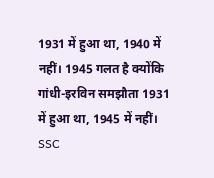1931 में हुआ था, 1940 में नहीं। 1945 गलत है क्योंकि गांधी-इरविन समझौता 1931 में हुआ था, 1945 में नहीं। SSC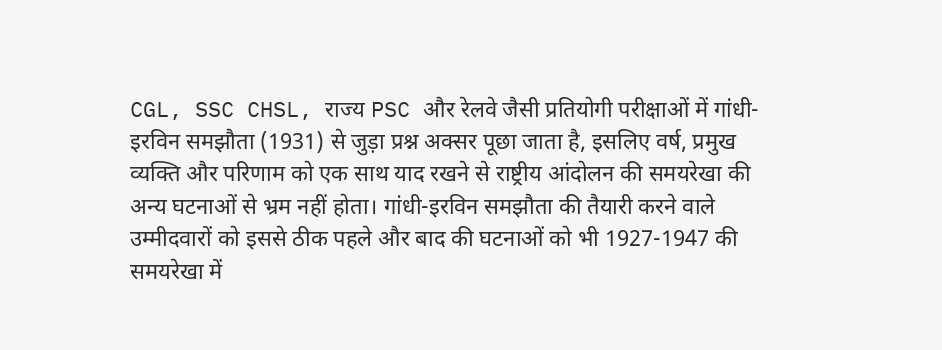CGL, SSC CHSL, राज्य PSC और रेलवे जैसी प्रतियोगी परीक्षाओं में गांधी-इरविन समझौता (1931) से जुड़ा प्रश्न अक्सर पूछा जाता है, इसलिए वर्ष, प्रमुख व्यक्ति और परिणाम को एक साथ याद रखने से राष्ट्रीय आंदोलन की समयरेखा की अन्य घटनाओं से भ्रम नहीं होता। गांधी-इरविन समझौता की तैयारी करने वाले उम्मीदवारों को इससे ठीक पहले और बाद की घटनाओं को भी 1927-1947 की समयरेखा में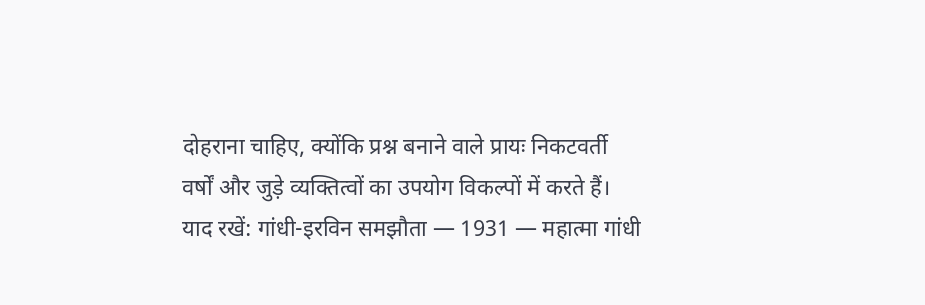दोहराना चाहिए, क्योंकि प्रश्न बनाने वाले प्रायः निकटवर्ती वर्षों और जुड़े व्यक्तित्वों का उपयोग विकल्पों में करते हैं। याद रखें: गांधी-इरविन समझौता — 1931 — महात्मा गांधी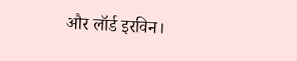और लॉर्ड इरविन।